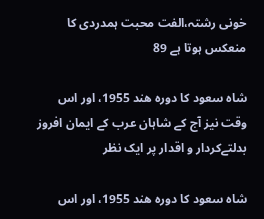خونی رشتہ،الفت محبت ہمدردی کا منعکس ہوتا ہے 89

شاہ سعود کا دورہ ھند 1955، اور اس وقت نیز آج کے شاہان عرب کے ایمان افروز بدلتےکردار و اقدار پر ایک نظر

شاہ سعود کا دورہ ھند 1955، اور اس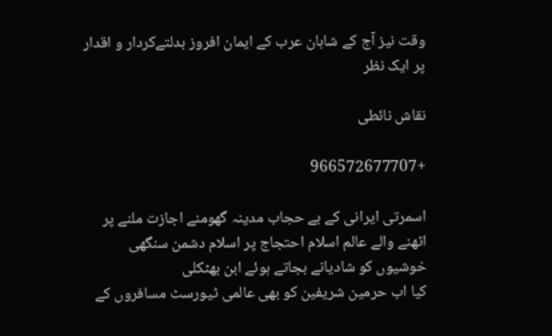وقت نیز آج کے شاہان عرب کے ایمان افروز بدلتےکردار و اقدار پر ایک نظر

نقاش نائطی

+966572677707

اسمرتی ایرانی کے بے حجاب مدینہ گھومنے اجازت ملنے پر اٹھنے والے عالم اسلام احتجاج پر اسلام دشمن سنگھی خوشیوں کو شادیانے بجاتے ہوئے ابن بھٹکلی
کیا اب حرمین شریفین کو بھی عالمی ٹیورسٹ مسافروں کے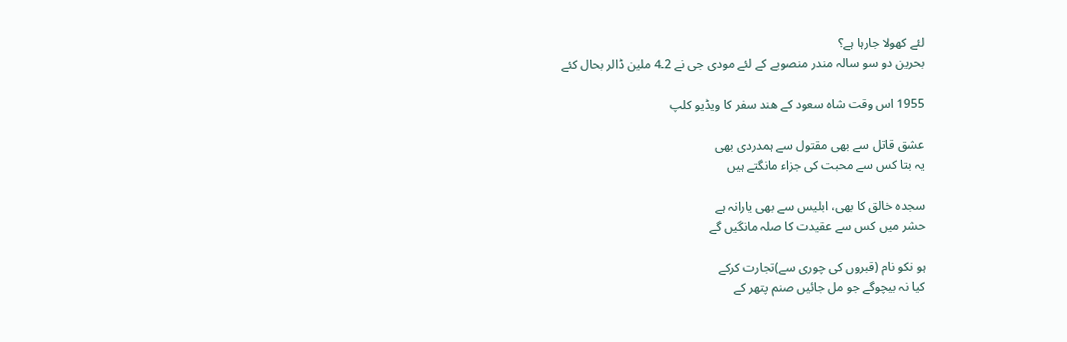لئے کھولا جارہا ہے؟
بحرین دو سو سالہ مندر منصوبے کے لئے مودی جی نے 2۔4 ملین ڈالر بحال کئے

1955 اس وقت شاہ سعود کے ھند سفر کا ویڈیو کلپ

عشق قاتل سے بھی مقتول سے ہمدردی بھی
یہ بتا کس سے محبت کی جزاء مانگتے ہیں

سجدہ خالق کا بھی، ابلیس سے بھی یارانہ ہے
حشر میں کس سے عقیدت کا صلہ مانگیں گے

ہو نکو نام (قبروں کی چوری سے)تجارت کرکے
کیا نہ بیچوگے جو مل جائیں صنم پتھر کے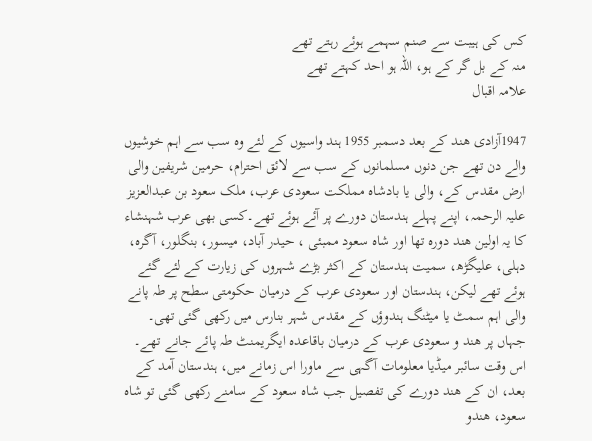کس کی ہیبت سے صنم سہمے ہوئے رہتے تھے
منہ کے بل گر کے ہو، اللہ ہو احد کہتے تھے
علامہ اقبال

1947آزادی ھند کے بعد دسمبر 1955 ہند واسیوں کے لئے وہ سب سے اہم خوشیوں والے دن تھے جن دنوں مسلمانوں کے سب سے لائق احترام، حرمین شریفین والی ارض مقدس کے، والی یا بادشاہ مملکت سعودی عرب، ملک سعود بن عبدالعزیز علیہ الرحمہ، اپنے پہلے ہندستان دورے پر آئے ہوئے تھے۔کسی بھی عرب شہنشاء کا یہ اولین ھند دورہ تھا اور شاہ سعود ممبئی ، حیدر آباد، میسور، بنگلور، آگرہ، دہلی، علیگڑھ، سمیت ہندستان کے اکثر بڑے شہروں کی زیارت کے لئے گئے ہوئے تھے لیکن، ہندستان اور سعودی عرب کے درمیان حکومتی سطح پر طہ پانے والی اہم سمٹ یا میٹنگ ہندوؤں کے مقدس شہر بنارس میں رکھی گئی تھی۔ جہاں پر ھند و سعودی عرب کے درمیان باقاعدہ ایگریمنٹ طہ پائے جانے تھے۔
اس وقت سائبر میڈیا معلومات آگہی سے ماورا اس زمانے میں، ہندستان آمد کے بعد، ان کے ھند دورے کی تفصیل جب شاہ سعود کے سامنے رکھی گئی تو شاہ سعود، ھندو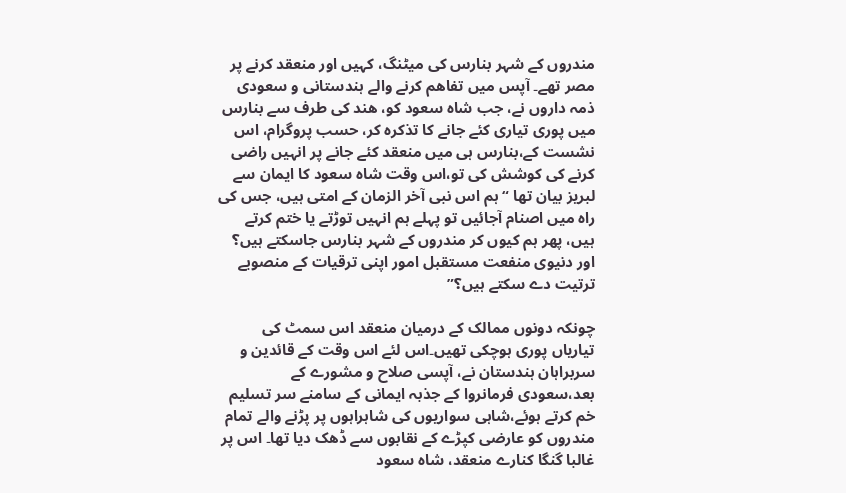مندروں کے شہر بنارس کی میٹنگ، کہیں اور منعقد کرنے پر مصر تھے۔ آپس میں تفاھم کرنے والے ہندستانی و سعودی ذمہ داروں نے، جب شاہ سعود کو، ھند کی طرف سے بنارس میں پوری تیاری کئے جانے کا تذکرہ کر، حسب پروگرام، اس نشست کے،بنارس ہی میں منعقد کئے جانے پر انہیں راضی کرنے کی کوشش کی تو،اس وقت شاہ سعود کا ایمان سے لبریز بیان تھا “ہم اس نبی آخر الزمان کے امتی ہیں، جس کی راہ میں اصنام آجائیں تو پہلے ہم انہیں توڑتے یا ختم کرتے ہیں، پھر ہم کیوں کر مندروں کے شہر بنارس جاسکتے ہیں؟ اور دنیوی منفعت مستقبل امور اپنی ترقیات کے منصوبے ترتیت دے سکتے ہیں؟”

چونکہ دونوں ممالک کے درمیان منعقد اس سمٹ کی تیاریاں پوری ہوچکی تھیں۔اس لئے اس وقت کے قائدین و سربراہان ہندستان نے، آپسی صلاح و مشورے کے بعد،سعودی فرمانروا کے جذبہ ایمانی کے سامنے سر تسلیم خم کرتے ہوئے،شاہی سواریوں کی شاہراہوں پر پڑنے والے تمام مندروں کو عارضی کپڑے کے نقابوں سے ڈھک دیا تھا۔ اس پر غالبا گنگا کنارے منعقد، شاہ سعود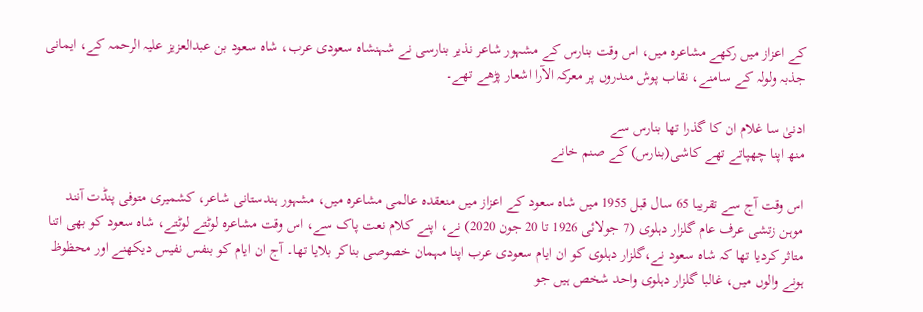کے اعزاز میں رکھے مشاعرہ میں، اس وقت بنارس کے مشہور شاعر نذیر بنارسی نے شہنشاہ سعودی عرب، شاہ سعود بن عبدالعزیز علیہ الرحمہ کے، ایمانی جذبہ ولولہ کے سامنے، نقاب پوش مندروں پر معرکہ الآرا اشعار پڑھے تھے۔

ادنیٰ سا غلام ان کا گذرا تھا بنارس سے
منھ اپنا چھپاتے تھے کاشی(بنارس) کے صنم خانے

اس وقت آج سے تقریبا 65 سال قبل 1955 میں شاہ سعود کے اعزاز میں منعقدہ عالمی مشاعرہ میں، مشہور ہندستانی شاعر، کشمیری متوفی پنڈت آنند موہن زتشی عرف عام گلزار دہلوی (7 جولائی 1926 تا 20 جون 2020) نے، اپنے کلام نعت پاک سے، اس وقت مشاعرہ لوٹتے لوٹتے، شاہ سعود کو بھی اتنا متاثر کردیا تھا کہ شاہ سعود نے،گلزار دہلوی کو ان ایام سعودی عرب اپنا مہمان خصوصی بناکر بلایا تھا۔ آج ان ایام کو بنفس نفیس دیکھنے اور محظوظ ہونے والوں میں، غالبا گلزار دہلوی واحد شخص ہیں جو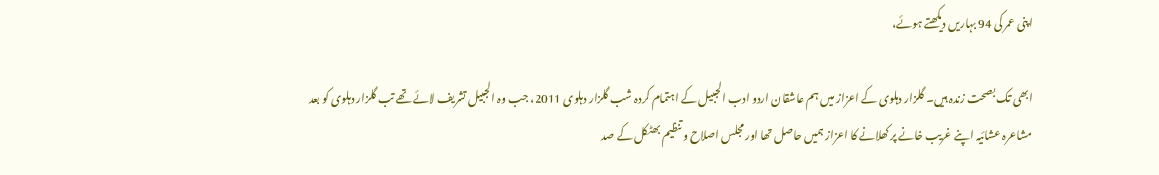اپنی عمر کی 94 بہاریں دیکھتے ہوئے،

ابھی تک بصحت زندہ ہیں۔ گلزار دہلوی کے اعزاز میں ہم عاشقان اردو ادب الجبیل کے اہتمام کردہ شب گلزار دہلوی 2011، جب وہ الجبیل تشریف لائے تھے تب گلزار دہلوی کو بعد مشاعرہ عشائیہ اپنے غریب خانے پر کھلانے کا اعزاز ہمیں حاصل تھا اور مجلس اصلاح و تنظیم بھٹکل کے صد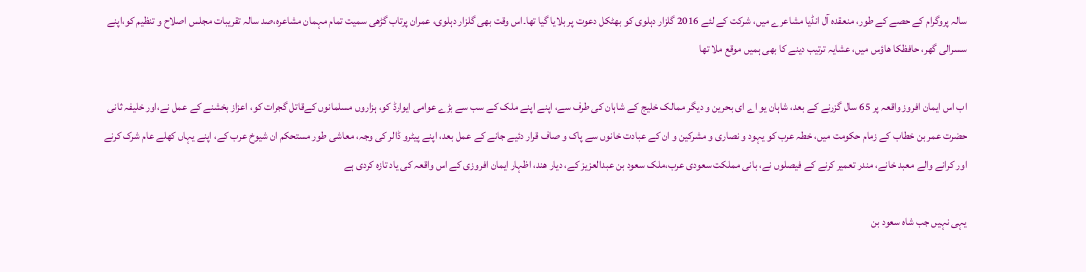سالہ پروگرام کے حصے کے طور، منعقدہ آل انڈیا مشاعرے میں، شرکت کے لئے 2016 گلزار دہلوی کو بھٹکل دعوت پر بلایا گیا تھا۔اس وقت بھی گلزار دہلوی، عمران پرتاب گڑھی سمیت تمام مہمان مشاعرہ،صد سالہ تقریبات مجلس اصلاح و تنظیم کو،اپنے سسرالی گھر، حافظکا ھاؤس میں، عشایہ ترتیب دینے کا بھی ہمیں موقع ملا تھا

اب اس ایمان افروز واقعہ پر 65 سال گزرنے کے بعد، شاہان یو اے ای بحرین و دیگر ممالک خلیج کے شاہان کی طرف سے، اپنے اپنے ملک کے سب سے بڑے عوامی ایوارڈ کو، ہزاروں مسلمانوں کےقاتل گجرات کو، اعزاز بخشنے کے عمل نے،اور خلیفہ ثانی حضرت عمر بن خطاب کے زمام حکومت میں، خطہ عرب کو یہود و نصاری و مشرکین و ان کے عبادت خانوں سے پاک و صاف قرار دئیے جانے کے عمل بعد، اپنے پیٹرو ڈالر کی وجہ، معاشی طور مستحکم ان شیوخ عرب کے، اپنے یہاں کھلے عام شرک کرنے اور کرانے والے معبد خانے، مندر تعمیر کرنے کے فیصلوں نے، بانی مملکت سعودی عرب،ملک سعود بن عبدالعزیز کے، دیار ھند، اظہار ایمان افروزی کے اس واقعہ کی یاد تازہ کردی ہے

یہی نہیں جب شاہ سعود بن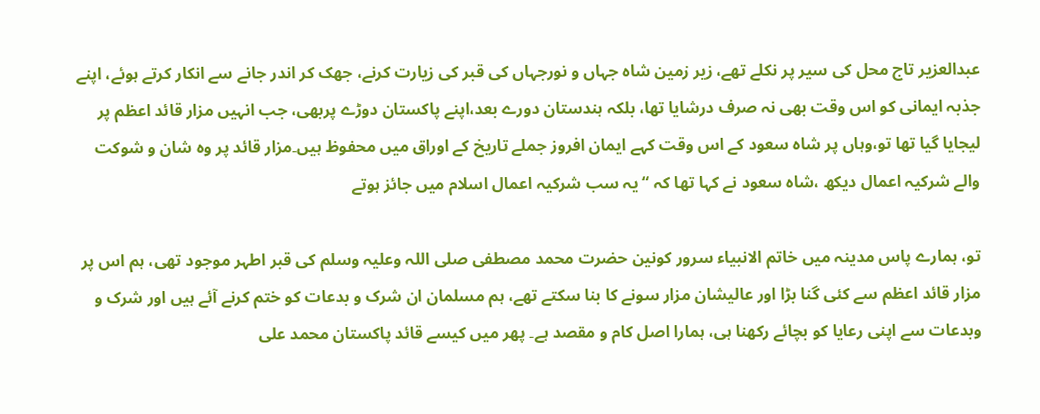عبدالعزیر تاج محل کی سیر پر نکلے تھے، زیر زمین شاہ جہاں و نورجہاں کی قبر کی زیارت کرنے، جھک کر اندر جانے سے انکار کرتے ہوئے، اپنے جذبہ ایمانی کو اس وقت بھی نہ صرف درشایا تھا، بلکہ ہندستان دورے بعد،اپنے پاکستان دوڑے پربھی، جب انہیں مزار قائد اعظم پر لیجایا گیا تھا تو،وہاں پر شاہ سعود کے اس وقت کہے ایمان افروز جملے تاریخ کے اوراق میں محفوظ ہیں۔مزار قائد پر وہ شان و شوکت والے شرکیہ اعمال دیکھ ،شاہ سعود نے کہا تھا کہ “یہ سب شرکیہ اعمال اسلام میں جائز ہوتے

تو، ہمارے پاس مدینہ میں خاتم الانبیاء سرور کونین حضرت محمد مصطفی صلی اللہ وعلیہ وسلم کی قبر اطہر موجود تھی، ہم اس پر مزار قائد اعظم سے کئی گنا بڑا اور عالیشان مزار سونے کا بنا سکتے تھے، ہم مسلمان ان شرک و بدعات کو ختم کرنے آئے ہیں اور شرک و وبدعات سے اپنی رعایا کو بچائے رکھنا ہی، ہمارا اصل کام و مقصد ہے۔ پھر میں کیسے قائد پاکستان محمد علی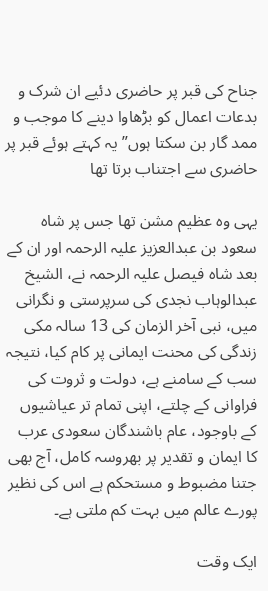جناح کی قبر پر حاضری دئیے ان شرک و بدعات اعمال کو بڑھاوا دینے کا موجب و ممد گار بن سکتا ہوں” یہ کہتے ہوئے قبر پر حاضری سے اجتناب برتا تھا

یہی وہ عظیم مشن تھا جس پر شاہ سعود بن عبدالعزیز علیہ الرحمہ اور ان کے بعد شاہ فیصل علیہ الرحمہ نے، الشیخ عبدالوہاب نجدی کی سرپرستی و نگرانی میں، نبی آخر الزمان کی 13 سالہ مکی زندگی کی محنت ایمانی پر کام کیا، نتیجہ سب کے سامنے ہے، دولت و ثروت کی فراوانی کے چلتے، اپنی تمام تر عیاشیوں کے باوجود، عام باشندگان سعودی عرب کا ایمان و تقدیر پر بھروسہ کامل، آج بھی جتنا مضبوط و مستحکم ہے اس کی نظیر پورے عالم میں بہت کم ملتی ہے۔

ایک وقت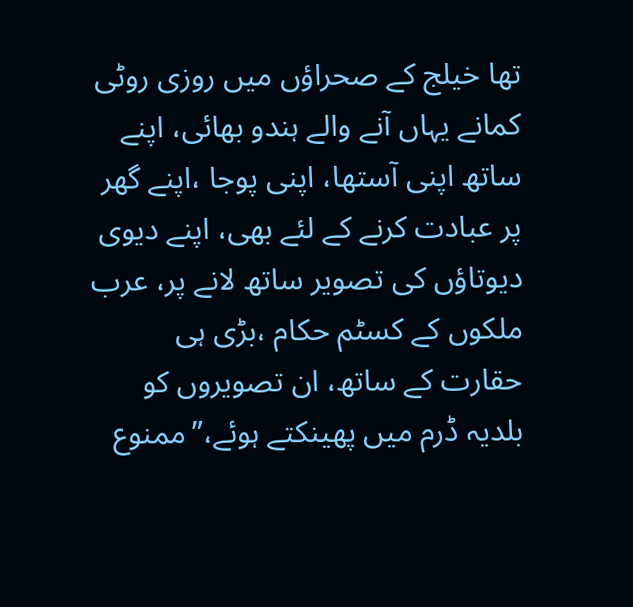تھا خیلج کے صحراؤں میں روزی روٹی کمانے یہاں آنے والے ہندو بھائی، اپنے ساتھ اپنی آستھا، اپنی پوجا ،اپنے گھر پر عبادت کرنے کے لئے بھی، اپنے دیوی دیوتاؤں کی تصویر ساتھ لانے پر، عرب ملکوں کے کسٹم حکام ،بڑی ہی حقارت کے ساتھ، ان تصویروں کو بلدیہ ڈرم میں پھینکتے ہوئے،”ممنوع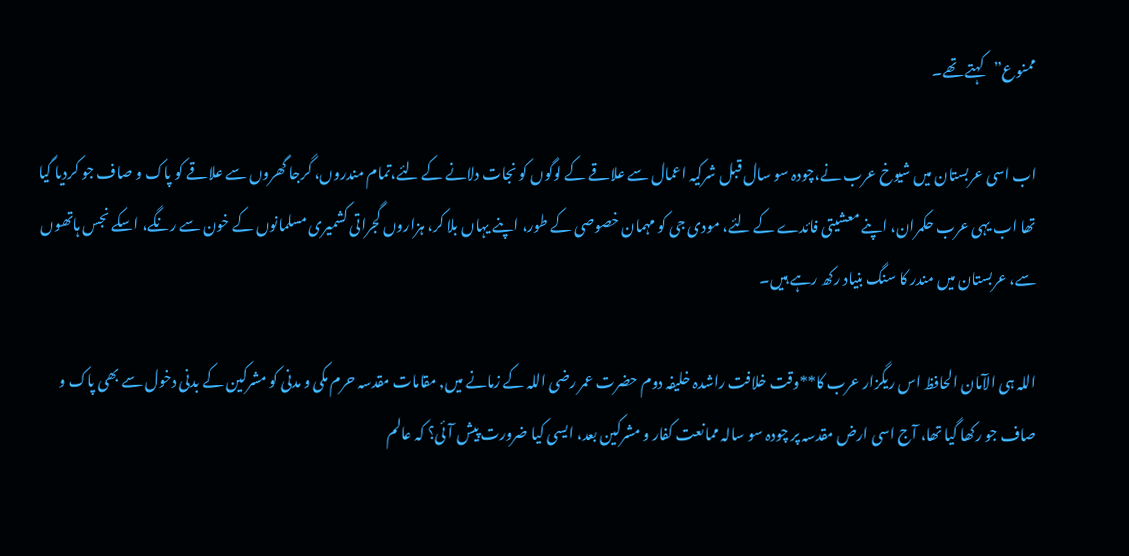ممنوع”کہتے تھے۔

اب اسی عربستان میں شیوخ عرب نے،چودہ سو سال قبل شرکیہ اعمال سے علاقے کے لوگوں کو نجات دلانے کے لئے،تمام مندروں، گرجا گھروں سے علاقے کو پاک و صاف جو کردیا گیا تھا اب یہی عرب حکمران، اپنے معشیتی فائدے کے لئے، مودی جی کو مہمان خصوصی کے طور، اپنے یہاں بلا کر، ہزاروں گجراتی کشمیری مسلمانوں کے خون سے رنگے، اسکے نجس ہاتھوں سے، عربستان میں مندر کا سنگ بنیاد رکھ رہے ہیں۔

اللہ ہی الآمان الحافظ اس ریگزار عرب کا**وقت خلافت راشدہ خلیفہ دوم حضرت عمر رضی اللہ کے زمانے میں, مقامات مقدسہ حرم مکی و مدنی کو مشرکین کے بدنی دخول سے بھی پاک و صاف جو رکھا گیا تھا، آج اسی ارض مقدسہ پر چودہ سو سالہ ممانعت کفار و مشرکین بعد، ایسی کیا ضرورت پیش آئی؟ کہ عالم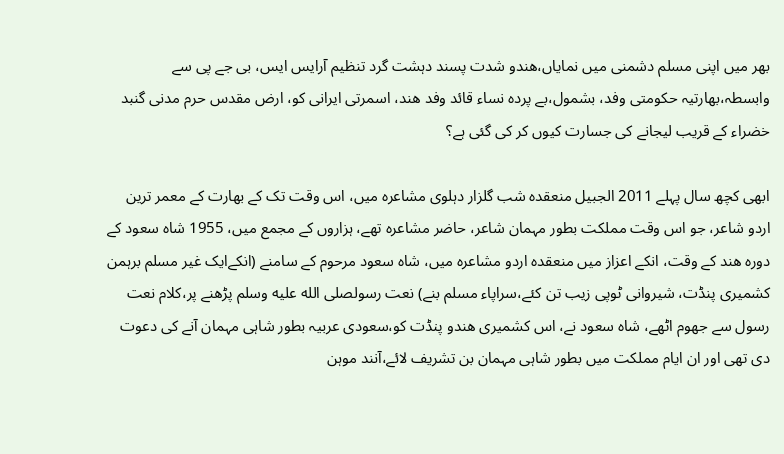بھر میں اپنی مسلم دشمنی میں نمایاں،ھندو شدت پسند دہشت گرد تنظیم آرایس ایس، بی جے پی سے وابسطہ،بھارتیہ حکومتی وفد، بشمول،بے پردہ نساء قائد وفد ھند، اسمرتی ایرانی کو، ارض مقدس حرم مدنی گنبد خضراء کے قریب لیجانے کی جسارت کیوں کر کی گئی ہے؟

ابھی کچھ سال پہلے 2011 الجبیل منعقدہ شب گلزار دہلوی مشاعرہ میں، اس وقت تک کے بھارت کے معمر ترین اردو شاعر، جو اس وقت مملکت بطور مہمان شاعر، حاضر مشاعرہ تھے، ہزاروں کے مجمع میں، 1955 شاہ سعود کے دورہ ھند کے وقت، انکے اعزاز میں منعقدہ اردو مشاعرہ میں، شاہ سعود مرحوم کے سامنے (انکےایک غیر مسلم برہمن کشمیری پنڈت، شیروانی ٹوپی زیب تن کئے،سراپاء مسلم بنے) نعت رسولصلى الله عليه وسلم پڑھنے پر،کلام نعت رسول سے جھوم اٹھے، شاہ سعود نے، اس کشمیری ھندو پنڈت کو،سعودی عربیہ بطور شاہی مہمان آنے کی دعوت دی تھی اور ان ایام مملکت میں بطور شاہی مہمان بن تشریف لائے،آنند موہن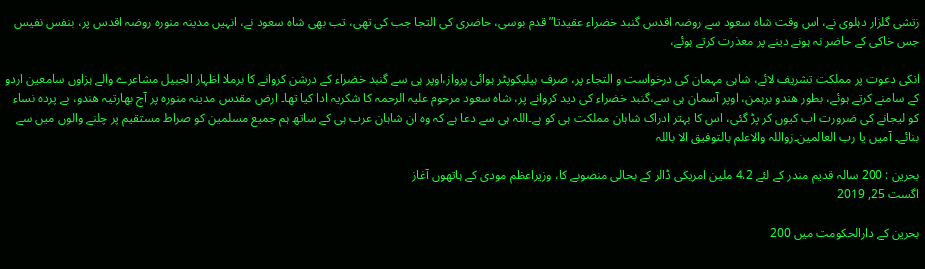زتشی گلزار دہلوی نے، اس وقت شاہ سعود سے روضہ اقدس گنبد خضراء عقیدتا” قدم بوسی، حاضری کی التجا جب کی تھی، تب بھی شاہ سعود نے، انہیں مدینہ منورہ روضہ اقدس پر، بنفس نفیس جس خاکی کے حاضر نہ ہونے دینے پر معذرت کرتے ہوئے،

انکی دعوت پر مملکت تشریف لائے، شاہی مہمان کی درخواست و التجاء پر، صرف ہیلیکوپٹر ہوائی پرواز،اوپر ہی سے گنبد خضراء کے درشن کروانے کا برملا اظہار الجبیل مشاعرے والے ہزاوں سامعین اردو کے سامنے کرتے ہوئے، بطور ھندو برہمن، اوپر آسمان ہی سے،گنبد خضراء کی دید کروانے پر، شاہ سعود مرحوم علیہ الرحمہ کا شکریہ ادا کیا تھا۔ ارض مقدس مدینہ منورہ پر آج بھارتیہ ھندو، بے پردہ نساء کو لیجانے کی ضرورت اب کیوں کر پڑ گئی، اس کا بہتر ادراک شاہان مملکت ہی کو ہے۔اللہ ہی سے دعا ہے کہ وہ ان شاہان عرب ہی کے ساتھ ہم جمیع مسلمین کو صراط مستقیم پر چلنے والوں میں سے بنائے۔ آمیں یا رب العالمین۔زواللہ والاعلم بالتوفیق الا باللہ

بحرین : 200 سالہ قدیم مندر کے لئے 4.2 ملین امریکی ڈالر کے بحالی منصوبے کا، وزیراعظم مودی کے ہاتھوں آغاز
اگست 25, 2019

بحرین کے دارالحکومت میں 200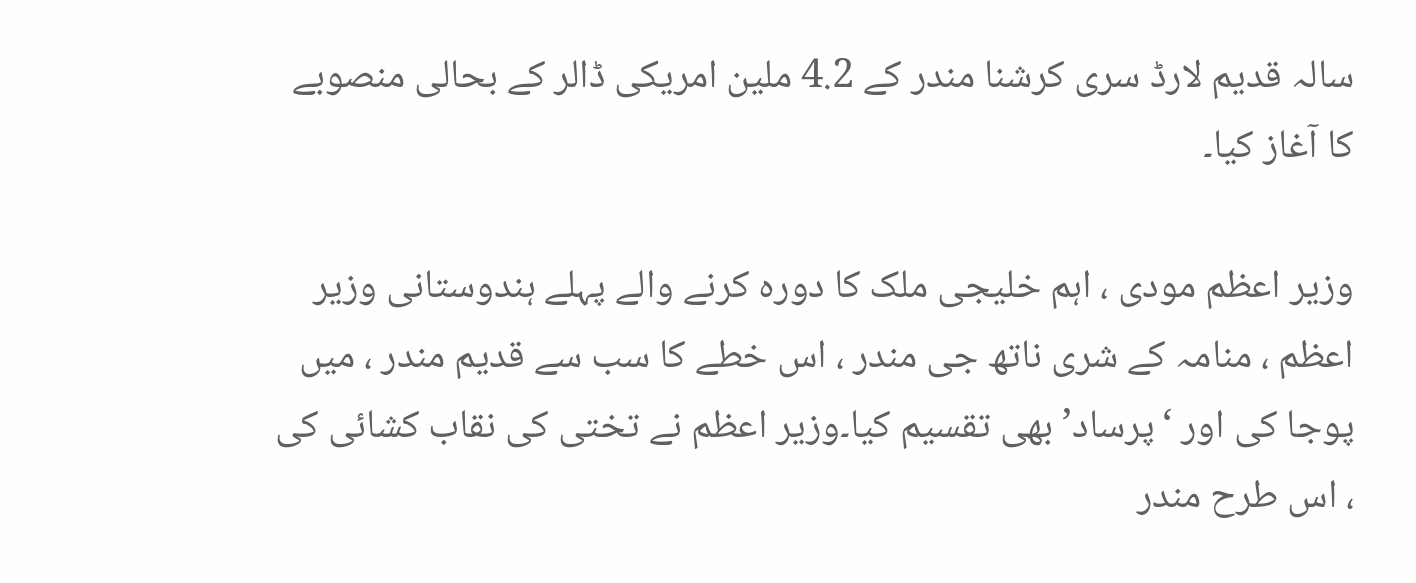سالہ قدیم لارڈ سری کرشنا مندر کے 4.2 ملین امریکی ڈالر کے بحالی منصوبے کا آغاز کیا۔

وزیر اعظم مودی ، اہم خلیجی ملک کا دورہ کرنے والے پہلے ہندوستانی وزیر اعظم ، منامہ کے شری ناتھ جی مندر ، اس خطے کا سب سے قدیم مندر ، میں پوجا کی اور ‘پرساد’ بھی تقسیم کیا۔وزیر اعظم نے تختی کی نقاب کشائی کی ، اس طرح مندر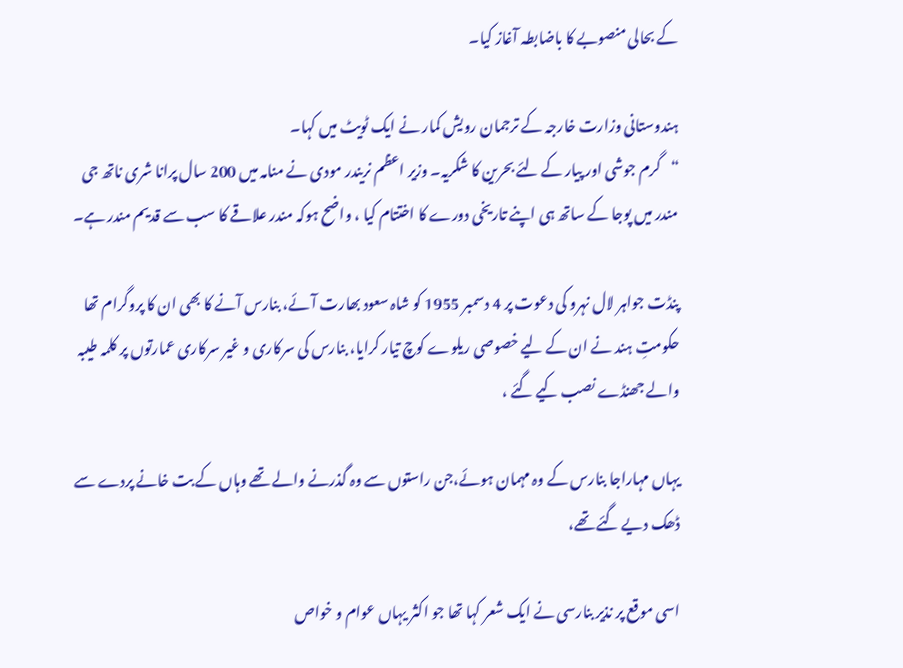کے بحالی منصوبے کا باضابطہ آغاز کیا۔

ہندوستانی وزارت خارجہ کے ترجمان رویش کمار نے ایک ٹویٹ میں کہا۔
“گرم جوشی اور پیار کے لئے بحرین کا شکریہ۔ وزیر اعظم نریندر مودی نے منامہ میں 200 سال پرانا شری ناتھ جی مندر میں پوجا کے ساتھ ہی اپنے تاریخی دورے کا اختتام کیا ، واضح ہوکہ مندر علاقے کا سب سے قدیم مندر ہے۔

پنڈت جواہر لال نہرو کی دعوت پر 4 دسمبر 1955 کو شاہ سعود بھارت آئے، بنارس آنے کا بھی ان کا پروگرام تھا
حکومتِ ہند نے ان کے لیے خصوصی ریلوے کوچ تیار کرایا، بنارس کی سرکاری و غیر سرکاری عمارتوں پر کلمہ طیبہ والے جھنڈے نصب کیے گئے ،

یہاں مہاراجا بنارس کے وہ مہمان ہوئے،جن راستوں سے وہ گذرنے والے تھے وہاں کے بت خانے پردے سے ڈھک دیے گئے تھے،

اسی موقع پر نذیر بنارسی نے ایک شعر کہا تھا جو اکثر یہاں عوام و خواص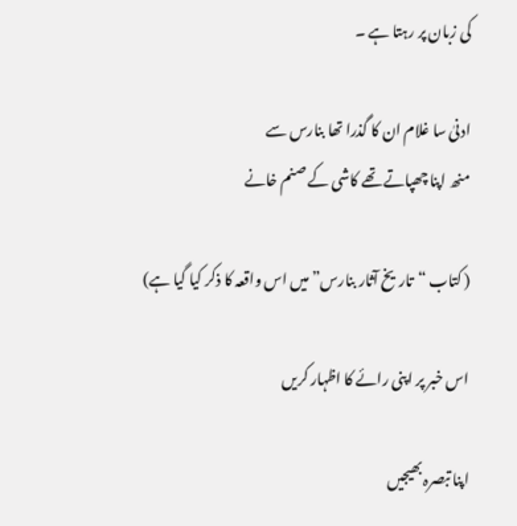کی زبان پر رہتا ہے ۔

ادنیٰ سا غلام ان کا گذرا تھا بنارس سے
منھ اپنا چھپاتے تھے کاشی کے صنم خانے

( کتاب “تاریخ آثار بنارس” میں اس واقعہ کا ذکر کیا گیا ہے)

اس خبر پر اپنی رائے کا اظہار کریں

اپنا تبصرہ بھیجیں